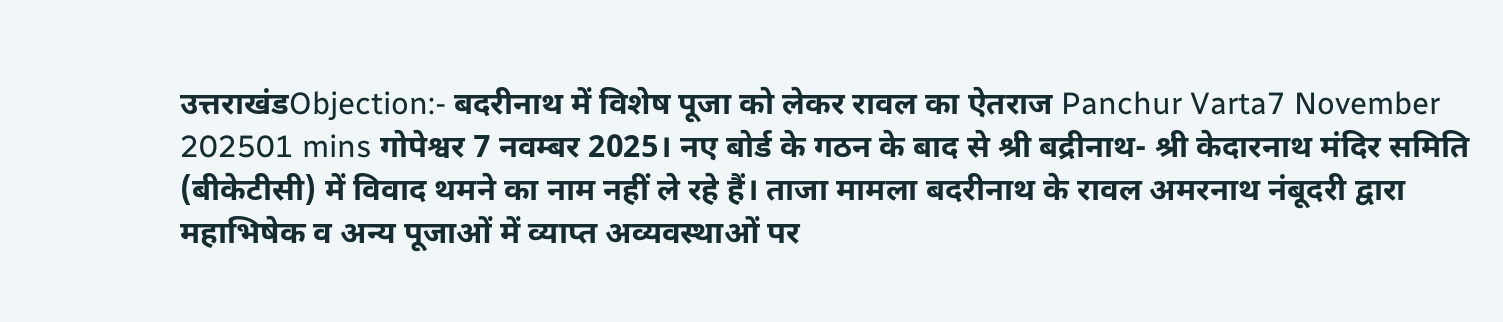उत्तराखंडObjection:- बदरीनाथ में विशेष पूजा को लेकर रावल का ऐतराज Panchur Varta7 November 202501 mins गोपेश्वर 7 नवम्बर 2025। नए बोर्ड के गठन के बाद से श्री बद्रीनाथ- श्री केदारनाथ मंदिर समिति (बीकेटीसी) में विवाद थमने का नाम नहीं ले रहे हैं। ताजा मामला बदरीनाथ के रावल अमरनाथ नंबूदरी द्वारा महाभिषेक व अन्य पूजाओं में व्याप्त अव्यवस्थाओं पर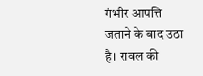गंभीर आपत्ति जताने के बाद उठा है। रावल की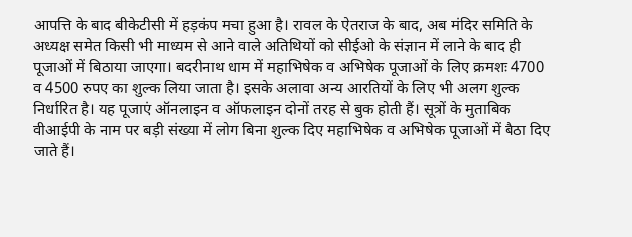आपत्ति के बाद बीकेटीसी में हड़कंप मचा हुआ है। रावल के ऐतराज के बाद, अब मंदिर समिति के अध्यक्ष समेत किसी भी माध्यम से आने वाले अतिथियों को सीईओ के संज्ञान में लाने के बाद ही पूजाओं में बिठाया जाएगा। बदरीनाथ धाम में महाभिषेक व अभिषेक पूजाओं के लिए क्रमशः 4700 व 4500 रुपए का शुल्क लिया जाता है। इसके अलावा अन्य आरतियों के लिए भी अलग शुल्क निर्धारित है। यह पूजाएं ऑनलाइन व ऑफलाइन दोनों तरह से बुक होती हैं। सूत्रों के मुताबिक वीआईपी के नाम पर बड़ी संख्या में लोग बिना शुल्क दिए महाभिषेक व अभिषेक पूजाओं में बैठा दिए जाते हैं।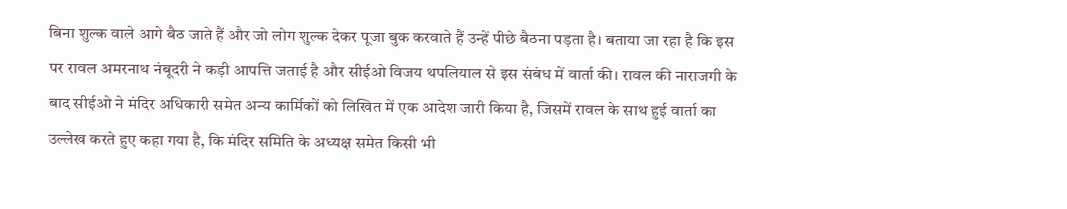बिना शुल्क वाले आगे बैठ जाते हैं और जो लोग शुल्क देकर पूजा बुक करवाते हैं उन्हें पीछे बैठना पड़ता है। बताया जा रहा है कि इस पर रावल अमरनाथ नंबूदरी ने कड़ी आपत्ति जताई है और सीईओ विजय थपलियाल से इस संबंध में वार्ता की। रावल की नाराजगी के बाद सीईओ ने मंदिर अधिकारी समेत अन्य कार्मिकों को लिखित में एक आदेश जारी किया है, जिसमें रावल के साथ हुई वार्ता का उल्लेख करते हुए कहा गया है, कि मंदिर समिति के अध्यक्ष समेत किसी भी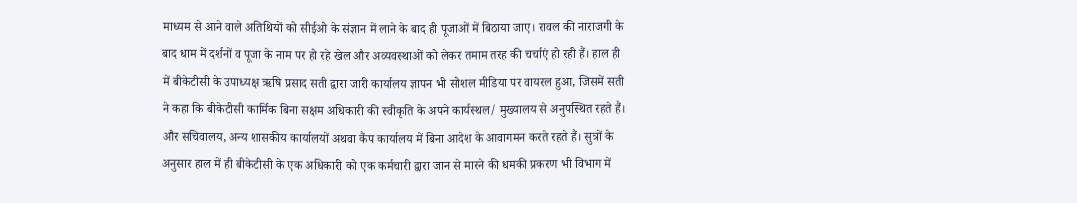माध्यम से आने वाले अतिथियों को सीईओ के संज्ञान में लाने के बाद ही पूजाओं में बिठाया जाए। रावल की नाराजगी के बाद धाम में दर्शनों व पूजा के नाम पर हो रहे खेल और अव्यवस्थाओं को लेकर तमाम तरह की चर्चाएं हो रही हैं। हाल ही में बीकेटीसी के उपाध्यक्ष ऋषि प्रसाद सती द्वारा जारी कार्यालय ज्ञापन भी सोशल मीडिया पर वायरल हुआ, जिसमें सती ने कहा कि बीकेटीसी कार्मिक बिना सक्षम अधिकारी की स्वीकृति के अपने कार्यस्थल/ मुख्यालय से अनुपस्थित रहते हैं। और सचिवालय, अन्य शासकीय कार्यालयों अथवा कैंप कार्यालय में बिना आदेश के आवागमन करते रहते हैं। सुत्रों के अनुसार हाल में ही बीकेटीसी के एक अधिकारी को एक कर्मचारी द्वारा जान से मारने की धमकी प्रकरण भी विभाग में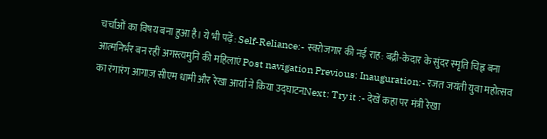चर्चाओं का विषय बना हुआ है। ये भी पढ़ें: Self-Reliance:- स्वरोजगार की नई राह: बद्री-केदार के सुंदर स्मृति चिह्न बना आत्मनिर्भर बन रहीं अगस्त्यमुनि की महिलाएं Post navigation Previous: Inauguration:- रजत जयंती युवा महोत्सव का रंगारंग आगाज़ सीएम धामी और रेखा आर्या ने किया उद्घाटनNext: Try it :- देखें कहा पर मंत्री रेखा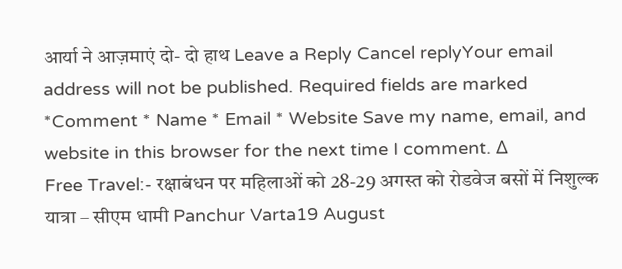आर्या ने आज़माएं दो- दो हाथ Leave a Reply Cancel replyYour email address will not be published. Required fields are marked *Comment * Name * Email * Website Save my name, email, and website in this browser for the next time I comment. Δ
Free Travel:- रक्षाबंधन पर महिलाओं को 28-29 अगस्त को रोडवेज बसों में निशुल्क यात्रा – सीएम धामी Panchur Varta19 August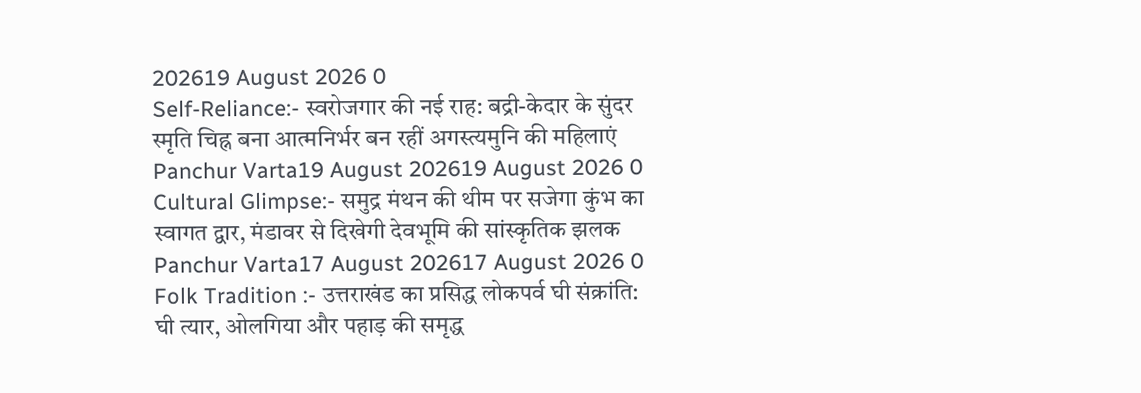202619 August 2026 0
Self-Reliance:- स्वरोजगार की नई राह: बद्री-केदार के सुंदर स्मृति चिह्न बना आत्मनिर्भर बन रहीं अगस्त्यमुनि की महिलाएं Panchur Varta19 August 202619 August 2026 0
Cultural Glimpse:- समुद्र मंथन की थीम पर सजेगा कुंभ का स्वागत द्वार, मंडावर से दिखेगी देवभूमि की सांस्कृतिक झलक Panchur Varta17 August 202617 August 2026 0
Folk Tradition :- उत्तराखंड का प्रसिद्ध लोकपर्व घी संक्रांति: घी त्यार, ओलगिया और पहाड़ की समृद्ध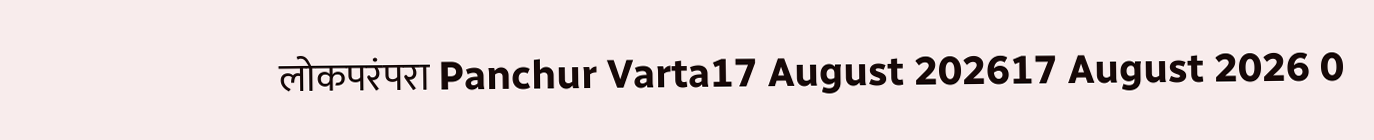लोकपरंपरा Panchur Varta17 August 202617 August 2026 0